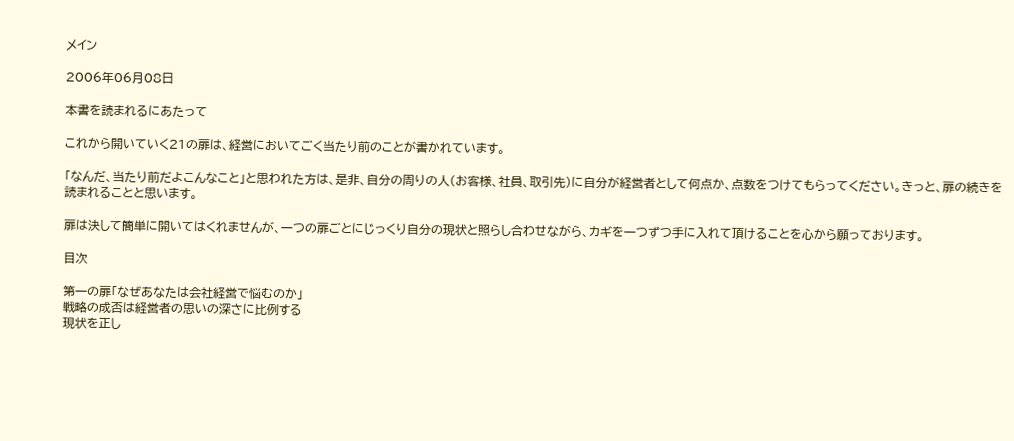メイン

2006年06月08日

本書を読まれるにあたって

これから開いていく21の扉は、経営においてごく当たり前のことが書かれています。

「なんだ、当たり前だよこんなこと」と思われた方は、是非、自分の周りの人(お客様、社員、取引先)に自分が経営者として何点か、点数をつけてもらってください。きっと、扉の続きを読まれることと思います。

扉は決して簡単に開いてはくれませんが、一つの扉ごとにじっくり自分の現状と照らし合わせながら、カギを一つずつ手に入れて頂けることを心から願っております。

目次

第一の扉「なぜあなたは会社経営で悩むのか」
戦略の成否は経営者の思いの深さに比例する
現状を正し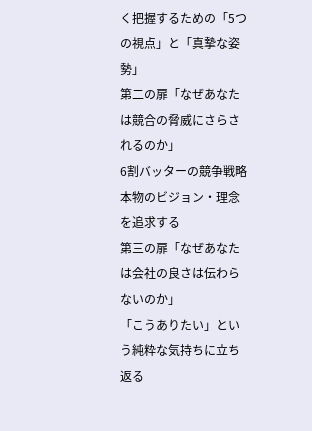く把握するための「5つの視点」と「真摯な姿勢」
第二の扉「なぜあなたは競合の脅威にさらされるのか」
6割バッターの競争戦略
本物のビジョン・理念を追求する
第三の扉「なぜあなたは会社の良さは伝わらないのか」
「こうありたい」という純粋な気持ちに立ち返る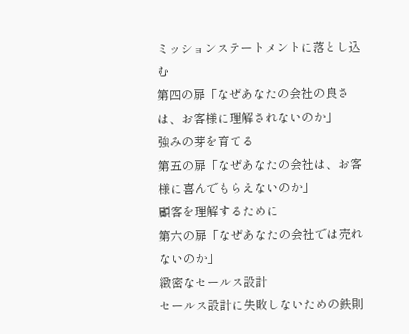ミッションステートメントに落とし込む
第四の扉「なぜあなたの会社の良さは、お客様に理解されないのか」
強みの芽を育てる
第五の扉「なぜあなたの会社は、お客様に喜んでもらえないのか」
顧客を理解するために
第六の扉「なぜあなたの会社では売れないのか」
緻密なセールス設計
セールス設計に失敗しないための鉄則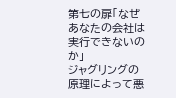第七の扉「なぜあなたの会社は実行できないのか」
ジャグリングの原理によって悪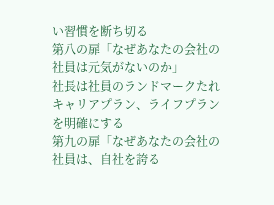い習慣を断ち切る
第八の扉「なぜあなたの会社の社員は元気がないのか」
社長は社員のランドマークたれ
キャリアプラン、ライフプランを明確にする
第九の扉「なぜあなたの会社の社員は、自社を誇る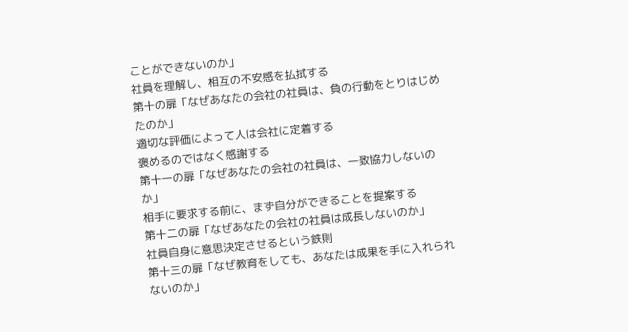ことができないのか」
社員を理解し、相互の不安感を払拭する
第十の扉「なぜあなたの会社の社員は、負の行動をとりはじめたのか」
適切な評価によって人は会社に定着する
褒めるのではなく感謝する
第十一の扉「なぜあなたの会社の社員は、一致協力しないのか」
相手に要求する前に、まず自分ができることを提案する
第十二の扉「なぜあなたの会社の社員は成長しないのか」
社員自身に意思決定させるという鉄則
第十三の扉「なぜ教育をしても、あなたは成果を手に入れられないのか」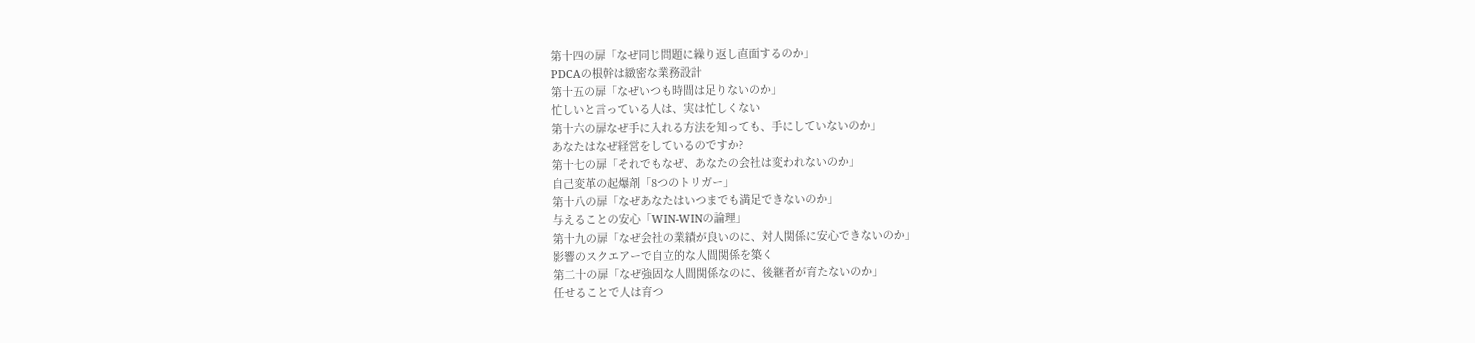第十四の扉「なぜ同じ問題に繰り返し直面するのか」
PDCAの根幹は緻密な業務設計
第十五の扉「なぜいつも時間は足りないのか」
忙しいと言っている人は、実は忙しくない
第十六の扉なぜ手に入れる方法を知っても、手にしていないのか」
あなたはなぜ経営をしているのですか?
第十七の扉「それでもなぜ、あなたの会社は変われないのか」
自己変革の起爆剤「8つのトリガー」
第十八の扉「なぜあなたはいつまでも満足できないのか」
与えることの安心「WIN-WINの論理」
第十九の扉「なぜ会社の業績が良いのに、対人関係に安心できないのか」
影響のスクエアーで自立的な人間関係を築く
第二十の扉「なぜ強固な人間関係なのに、後継者が育たないのか」
任せることで人は育つ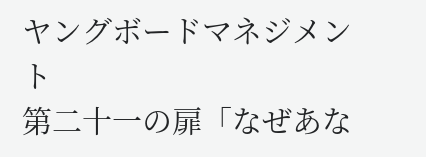ヤングボードマネジメント
第二十一の扉「なぜあな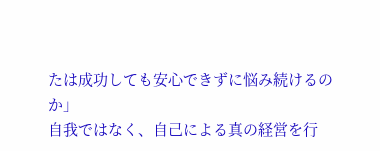たは成功しても安心できずに悩み続けるのか」
自我ではなく、自己による真の経営を行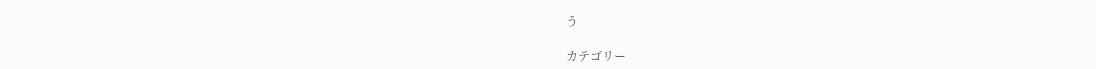う

カテゴリー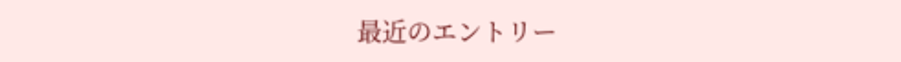最近のエントリー